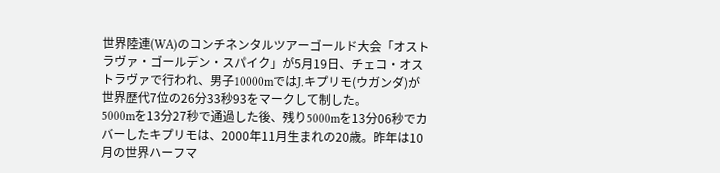世界陸連(WA)のコンチネンタルツアーゴールド大会「オストラヴァ・ゴールデン・スパイク」が5月19日、チェコ・オストラヴァで行われ、男子10000mではJ.キプリモ(ウガンダ)が世界歴代7位の26分33秒93をマークして制した。
5000mを13分27秒で通過した後、残り5000mを13分06秒でカバーしたキプリモは、2000年11月生まれの20歳。昨年は10月の世界ハーフマ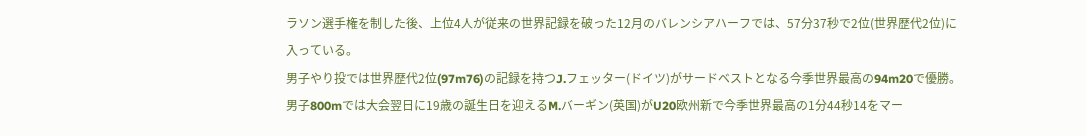ラソン選手権を制した後、上位4人が従来の世界記録を破った12月のバレンシアハーフでは、57分37秒で2位(世界歴代2位)に入っている。
男子やり投では世界歴代2位(97m76)の記録を持つJ.フェッター(ドイツ)がサードベストとなる今季世界最高の94m20で優勝。男子800mでは大会翌日に19歳の誕生日を迎えるM.バーギン(英国)がU20欧州新で今季世界最高の1分44秒14をマー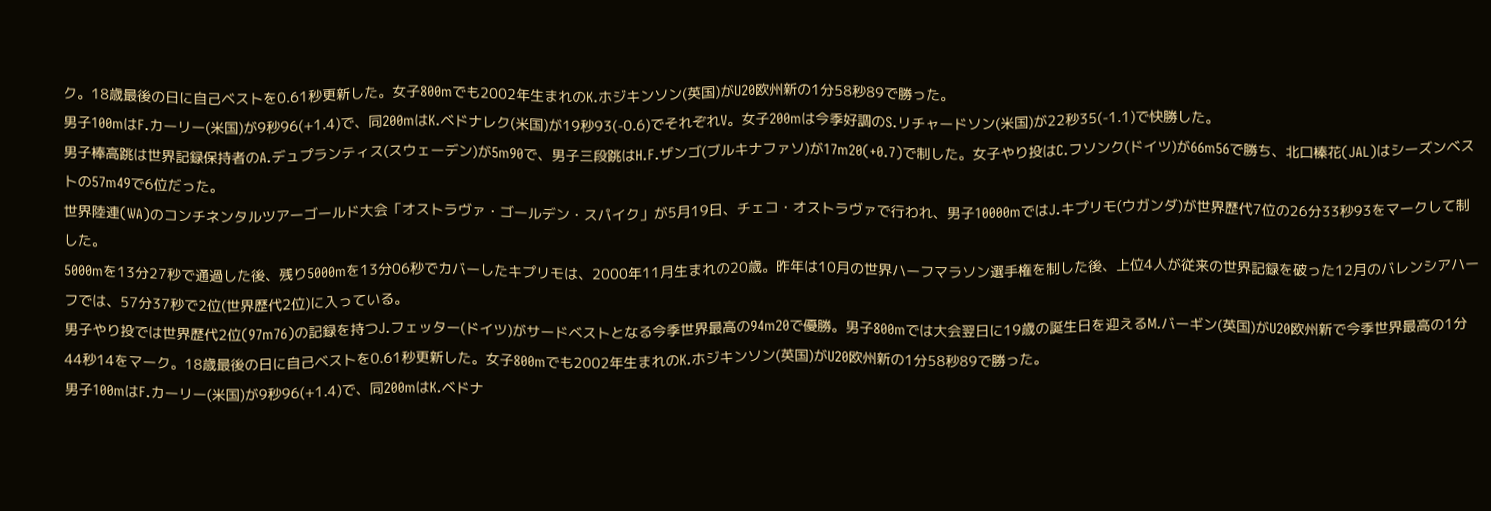ク。18歳最後の日に自己ベストを0.61秒更新した。女子800mでも2002年生まれのK.ホジキンソン(英国)がU20欧州新の1分58秒89で勝った。
男子100mはF.カーリー(米国)が9秒96(+1.4)で、同200mはK.ベドナレク(米国)が19秒93(-0.6)でそれぞれV。女子200mは今季好調のS.リチャードソン(米国)が22秒35(-1.1)で快勝した。
男子棒高跳は世界記録保持者のA.デュプランティス(スウェーデン)が5m90で、男子三段跳はH.F.ザンゴ(ブルキナファソ)が17m20(+0.7)で制した。女子やり投はC.フソンク(ドイツ)が66m56で勝ち、北口榛花(JAL)はシーズンベストの57m49で6位だった。
世界陸連(WA)のコンチネンタルツアーゴールド大会「オストラヴァ・ゴールデン・スパイク」が5月19日、チェコ・オストラヴァで行われ、男子10000mではJ.キプリモ(ウガンダ)が世界歴代7位の26分33秒93をマークして制した。
5000mを13分27秒で通過した後、残り5000mを13分06秒でカバーしたキプリモは、2000年11月生まれの20歳。昨年は10月の世界ハーフマラソン選手権を制した後、上位4人が従来の世界記録を破った12月のバレンシアハーフでは、57分37秒で2位(世界歴代2位)に入っている。
男子やり投では世界歴代2位(97m76)の記録を持つJ.フェッター(ドイツ)がサードベストとなる今季世界最高の94m20で優勝。男子800mでは大会翌日に19歳の誕生日を迎えるM.バーギン(英国)がU20欧州新で今季世界最高の1分44秒14をマーク。18歳最後の日に自己ベストを0.61秒更新した。女子800mでも2002年生まれのK.ホジキンソン(英国)がU20欧州新の1分58秒89で勝った。
男子100mはF.カーリー(米国)が9秒96(+1.4)で、同200mはK.ベドナ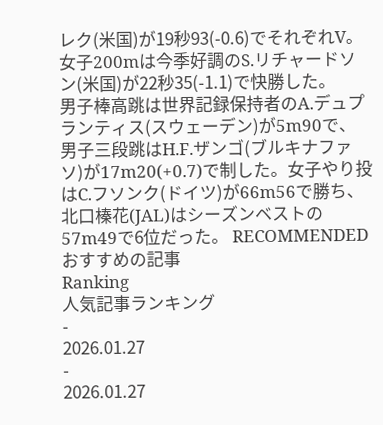レク(米国)が19秒93(-0.6)でそれぞれV。女子200mは今季好調のS.リチャードソン(米国)が22秒35(-1.1)で快勝した。
男子棒高跳は世界記録保持者のA.デュプランティス(スウェーデン)が5m90で、男子三段跳はH.F.ザンゴ(ブルキナファソ)が17m20(+0.7)で制した。女子やり投はC.フソンク(ドイツ)が66m56で勝ち、北口榛花(JAL)はシーズンベストの57m49で6位だった。 RECOMMENDED おすすめの記事
Ranking
人気記事ランキング
-
2026.01.27
-
2026.01.27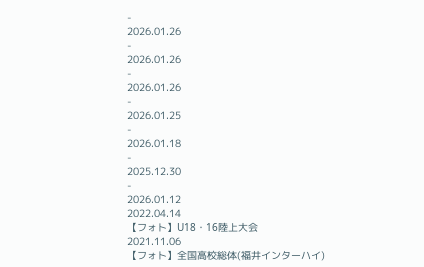-
2026.01.26
-
2026.01.26
-
2026.01.26
-
2026.01.25
-
2026.01.18
-
2025.12.30
-
2026.01.12
2022.04.14
【フォト】U18・16陸上大会
2021.11.06
【フォト】全国高校総体(福井インターハイ)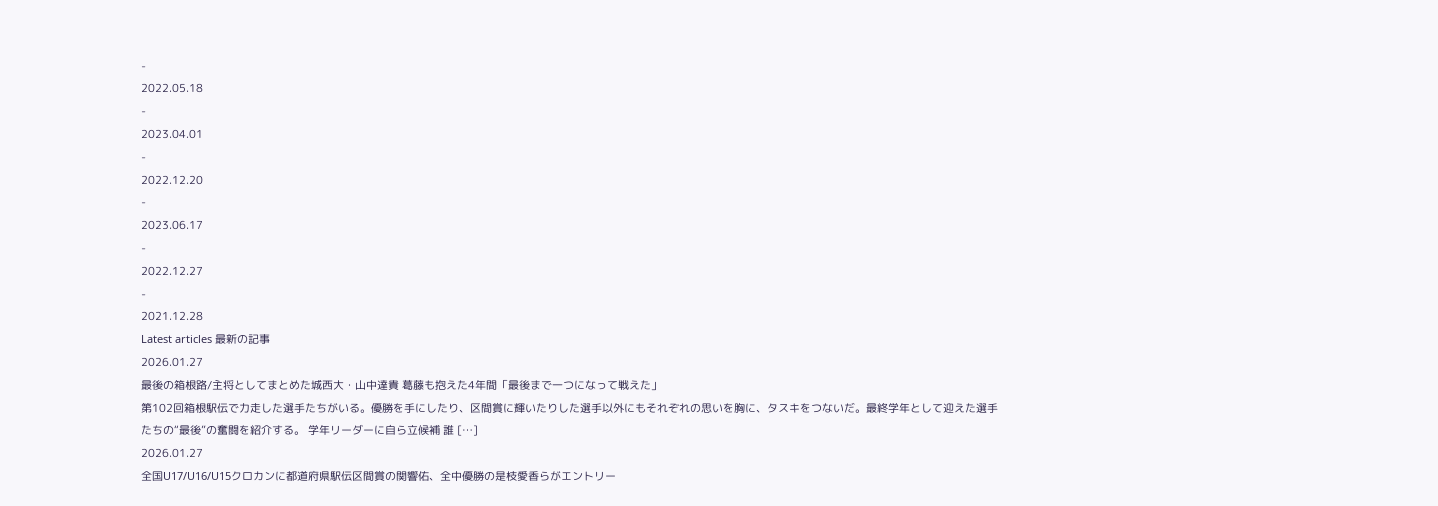-
2022.05.18
-
2023.04.01
-
2022.12.20
-
2023.06.17
-
2022.12.27
-
2021.12.28
Latest articles 最新の記事
2026.01.27
最後の箱根路/主将としてまとめた城西大・山中達貴 葛藤も抱えた4年間「最後まで一つになって戦えた」
第102回箱根駅伝で力走した選手たちがいる。優勝を手にしたり、区間賞に輝いたりした選手以外にもそれぞれの思いを胸に、タスキをつないだ。最終学年として迎えた選手たちの“最後”の奮闘を紹介する。 学年リーダーに自ら立候補 誰 […]
2026.01.27
全国U17/U16/U15クロカンに都道府県駅伝区間賞の関響佑、全中優勝の是枝愛香らがエントリー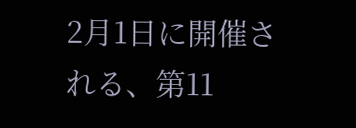2月1日に開催される、第11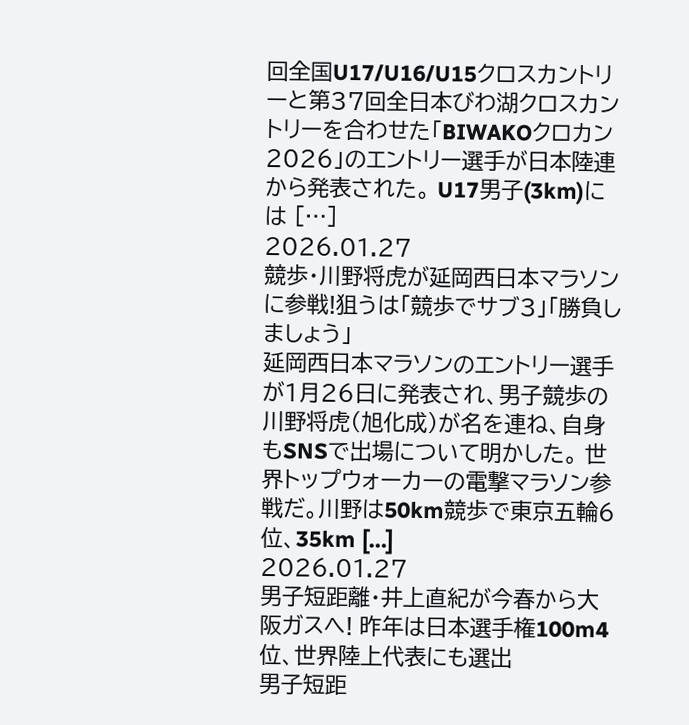回全国U17/U16/U15クロスカントリーと第37回全日本びわ湖クロスカントリーを合わせた「BIWAKOクロカン2026」のエントリー選手が日本陸連から発表された。 U17男子(3km)には […]
2026.01.27
競歩・川野将虎が延岡西日本マラソンに参戦!狙うは「競歩でサブ3」「勝負しましょう」
延岡西日本マラソンのエントリー選手が1月26日に発表され、男子競歩の川野将虎(旭化成)が名を連ね、自身もSNSで出場について明かした。 世界トップウォーカーの電撃マラソン参戦だ。川野は50km競歩で東京五輪6位、35km […]
2026.01.27
男子短距離・井上直紀が今春から大阪ガスへ! 昨年は日本選手権100m4位、世界陸上代表にも選出
男子短距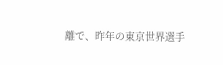離で、昨年の東京世界選手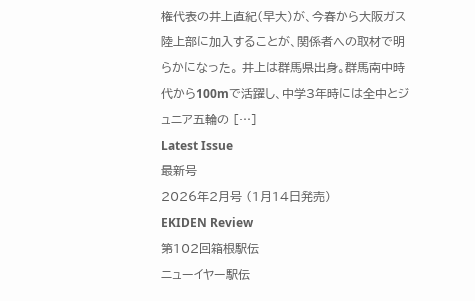権代表の井上直紀(早大)が、今春から大阪ガス陸上部に加入することが、関係者への取材で明らかになった。 井上は群馬県出身。群馬南中時代から100mで活躍し、中学3年時には全中とジュニア五輪の […]
Latest Issue
最新号
2026年2月号 (1月14日発売)
EKIDEN Review
第102回箱根駅伝
ニューイヤー駅伝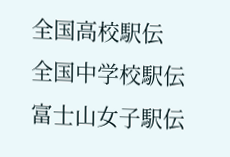全国高校駅伝
全国中学校駅伝
富士山女子駅伝